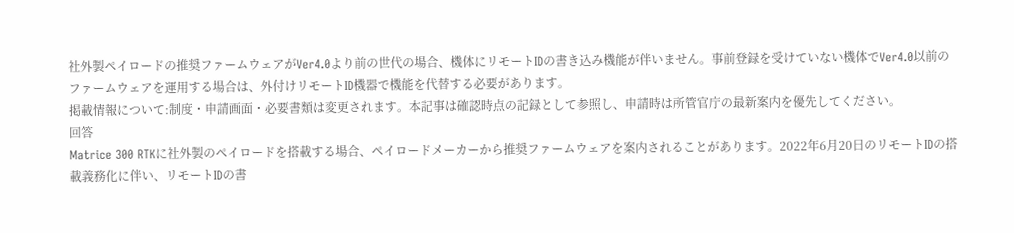社外製ペイロードの推奨ファームウェアがVer4.0より前の世代の場合、機体にリモートIDの書き込み機能が伴いません。事前登録を受けていない機体でVer4.0以前のファームウェアを運用する場合は、外付けリモートID機器で機能を代替する必要があります。
掲載情報について:制度・申請画面・必要書類は変更されます。本記事は確認時点の記録として参照し、申請時は所管官庁の最新案内を優先してください。
回答
Matrice 300 RTKに社外製のペイロードを搭載する場合、ペイロードメーカーから推奨ファームウェアを案内されることがあります。2022年6月20日のリモートIDの搭載義務化に伴い、リモートIDの書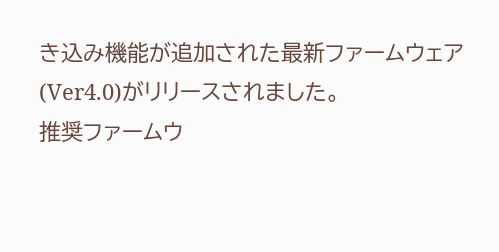き込み機能が追加された最新ファームウェア(Ver4.0)がリリースされました。
推奨ファームウ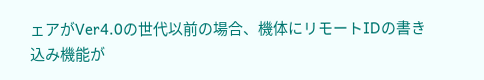ェアがVer4.0の世代以前の場合、機体にリモートIDの書き込み機能が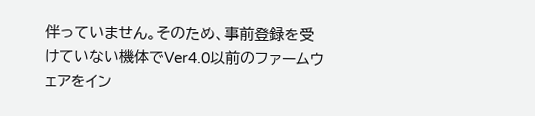伴っていません。そのため、事前登録を受けていない機体でVer4.0以前のファームウェアをイン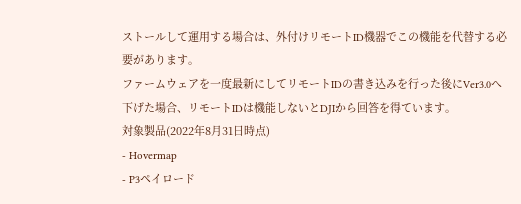ストールして運用する場合は、外付けリモートID機器でこの機能を代替する必要があります。
ファームウェアを一度最新にしてリモートIDの書き込みを行った後にVer3.0へ下げた場合、リモートIDは機能しないとDJIから回答を得ています。
対象製品(2022年8月31日時点)
- Hovermap
- P3ペイロード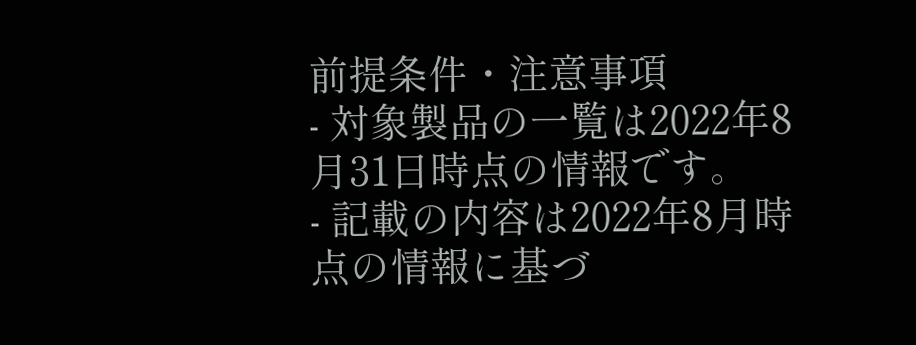前提条件・注意事項
- 対象製品の一覧は2022年8月31日時点の情報です。
- 記載の内容は2022年8月時点の情報に基づ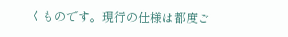くものです。現行の仕様は都度ご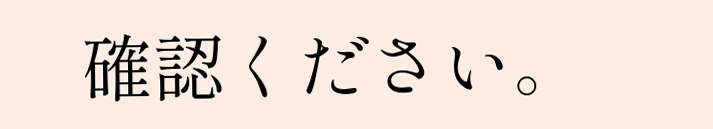確認ください。